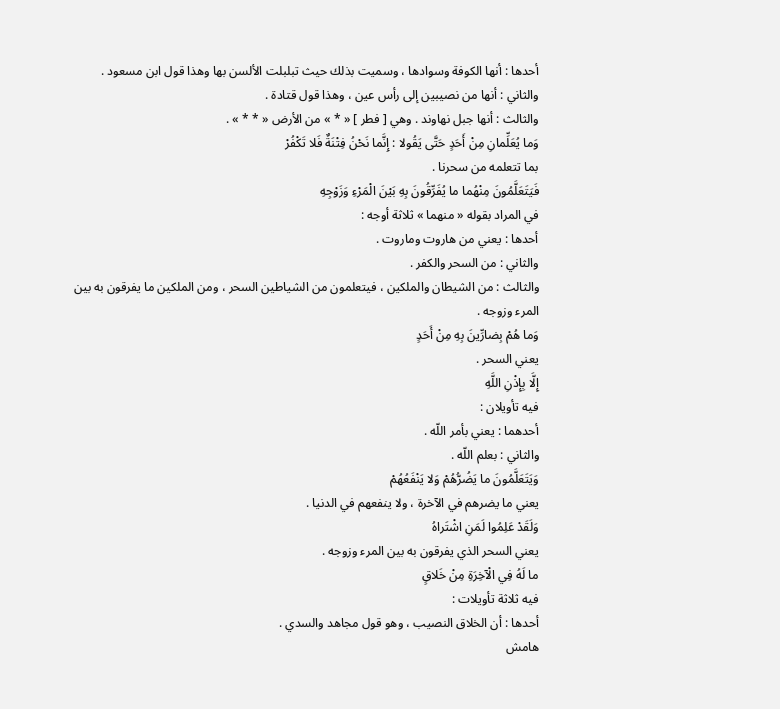أحدها : أنها الكوفة وسوادها ، وسميت بذلك حيث تبلبلت الألسن بها وهذا قول ابن مسعود .
والثاني : أنها من نصيبين إلى رأس عين ، وهذا قول قتادة .
والثالث : أنها جبل نهاوند . وهي [ فطر ] « * » من الأرض « * * » .
وَما يُعَلِّمانِ مِنْ أَحَدٍ حَتَّى يَقُولا : إِنَّما نَحْنُ فِتْنَةٌ فَلا تَكْفُرْ
بما تتعلمه من سحرنا .
فَيَتَعَلَّمُونَ مِنْهُما ما يُفَرِّقُونَ بِهِ بَيْنَ الْمَرْءِ وَزَوْجِهِ
في المراد بقوله « منهما » ثلاثة أوجه :
أحدها : يعني من هاروت وماروت .
والثاني : من السحر والكفر .
والثالث : من الشيطان والملكين ، فيتعلمون من الشياطين السحر ، ومن الملكين ما يفرقون به بين المرء وزوجه .
وَما هُمْ بِضارِّينَ بِهِ مِنْ أَحَدٍ
يعني السحر .
إِلَّا بِإِذْنِ اللَّهِ
فيه تأويلان :
أحدهما : يعني بأمر اللّه .
والثاني : بعلم اللّه .
وَيَتَعَلَّمُونَ ما يَضُرُّهُمْ وَلا يَنْفَعُهُمْ
يعني ما يضرهم في الآخرة ، ولا ينفعهم في الدنيا .
وَلَقَدْ عَلِمُوا لَمَنِ اشْتَراهُ
يعني السحر الذي يفرقون به بين المرء وزوجه .
ما لَهُ فِي الْآخِرَةِ مِنْ خَلاقٍ
فيه ثلاثة تأويلات :
أحدها : أن الخلاق النصيب ، وهو قول مجاهد والسدي .
هامش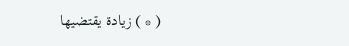( * ) زيادة يقتضيها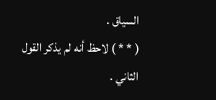السياق .
( * * ) لاحظ أنه لم يذكر القول الثاني .